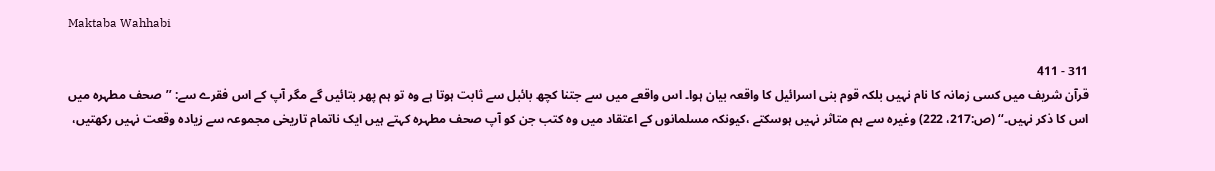Maktaba Wahhabi

311 - 411
قرآن شریف میں کسی زمانہ کا نام نہیں بلکہ قوم بنی اسرائیل کا واقعہ بیان ہوا۔ اس واقعے میں سے جتنا کچھ بائبل سے ثابت ہوتا ہے وہ تو ہم پھر بتائیں گے مگر آپ کے اس فقرے سے: ’’صحف مطہرہ میں اس کا ذکر نہیں۔‘‘ (ص:217، 222) وغیرہ سے ہم متاثر نہیں ہوسکتے ،کیونکہ مسلمانوں کے اعتقاد میں وہ کتب جن کو آپ صحف مطہرہ کہتے ہیں ایک ناتمام تاریخی مجموعہ سے زیادہ وقعت نہیں رکھتیں،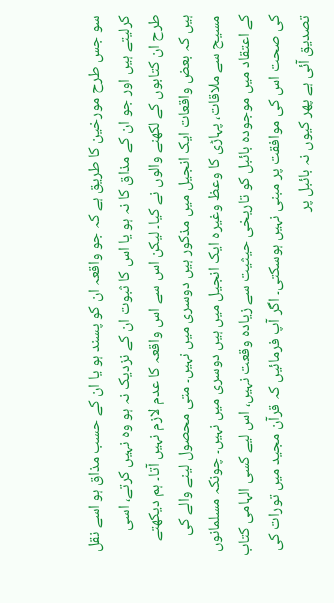سو جس طرح مورخین کا طریق ہے کہ جو واقعہ ان کو پسند ہو یا ان کے حسب مذاق ہو اسے نقل کرلیتے ہیں اور جو ان کے مذاق کا نہ ہو یا اس کا ثبوت ان کے نزدیک نہ ہو وہ نہیں کرتے، اسی طرح ان کتابوں کے لکھنے والوں نے کیا۔ لیکن اس سے اس واقعہ کا عدم لازم نہیں آتا۔ ہم دیکھتے ہیں کہ بعض واقعات ایک انجیل میں مذکور ہیں دوسری میں نہیں۔ متی محصول لینے والے کی مسیح سے ملاقات، پہاڑی کا وعظ وغیرہ ایک انجیل میں ہیں دوسری میں نہیں۔ چونکہ مسلمانوں کے اعتقاد میں موجودہ بائبل کو تاریخی حیثیت سے زیادہ وقعت نہیں، اس لیے کسی الہامی کتاب کی صحت اس کی موافقت پر مبنی نہیں ہوسکتی۔ اگر آپ فرمائیں کہ قرآن مجید میں تورات کی تصدیق آئی ہے پھر کیوں نہ بائبل پر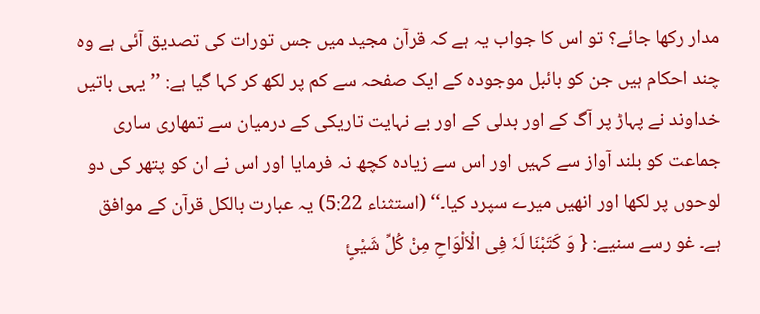مدار رکھا جائے؟ تو اس کا جواب یہ ہے کہ قرآن مجید میں جس تورات کی تصدیق آئی ہے وہ چند احکام ہیں جن کو بائبل موجودہ کے ایک صفحہ سے کم پر لکھ کر کہا گیا ہے: ’’یہی باتیں خداوند نے پہاڑ پر آگ کے اور بدلی کے اور بے نہایت تاریکی کے درمیان سے تمھاری ساری جماعت کو بلند آواز سے کہیں اور اس سے زیادہ کچھ نہ فرمایا اور اس نے ان کو پتھر کی دو لوحوں پر لکھا اور انھیں میرے سپرد کیا۔‘‘ (استثناء 5:22) یہ عبارت بالکل قرآن کے موافق ہے۔ غو رسے سنیے: { وَ کَتَبْنَا لَہٗ فِی الْاَلْوَاحِ مِنْ کُلِّ شَیْئٍ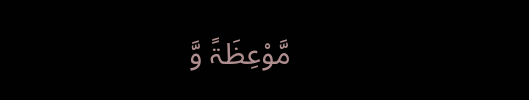مَّوْعِظَۃً وَّ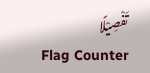تَفْصِیْلًا
Flag Counter